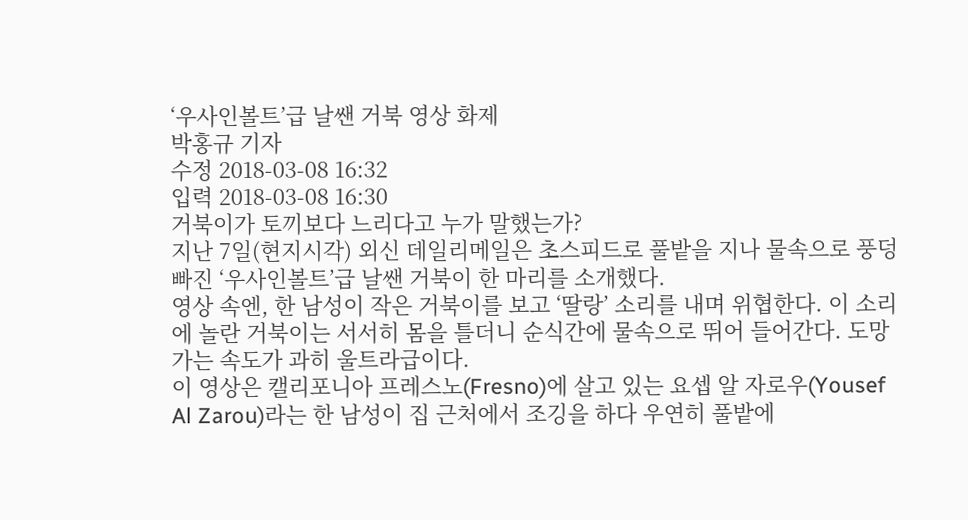‘우사인볼트’급 날쌘 거북 영상 화제
박홍규 기자
수정 2018-03-08 16:32
입력 2018-03-08 16:30
거북이가 토끼보다 느리다고 누가 말했는가?
지난 7일(현지시각) 외신 데일리메일은 초스피드로 풀밭을 지나 물속으로 풍덩 빠진 ‘우사인볼트’급 날쌘 거북이 한 마리를 소개했다.
영상 속엔, 한 남성이 작은 거북이를 보고 ‘딸랑’ 소리를 내며 위협한다. 이 소리에 놀란 거북이는 서서히 몸을 틀더니 순식간에 물속으로 뛰어 들어간다. 도망가는 속도가 과히 울트라급이다.
이 영상은 캘리포니아 프레스노(Fresno)에 살고 있는 요셉 알 자로우(Yousef Al Zarou)라는 한 남성이 집 근처에서 조깅을 하다 우연히 풀밭에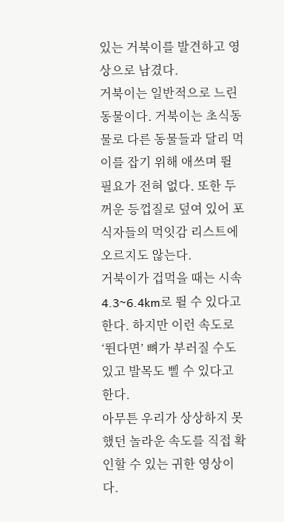있는 거북이를 발견하고 영상으로 남겼다.
거북이는 일반적으로 느린 동물이다. 거북이는 초식동물로 다른 동물들과 달리 먹이를 잡기 위해 애쓰며 뛸 필요가 전혀 없다. 또한 두꺼운 등껍질로 덮여 있어 포식자들의 먹잇감 리스트에 오르지도 않는다.
거북이가 겁먹을 때는 시속 4.3~6.4km로 뛸 수 있다고 한다. 하지만 이런 속도로 ‘뛴다면’ 뼈가 부러질 수도 있고 발목도 삘 수 있다고 한다.
아무튼 우리가 상상하지 못했던 놀라운 속도를 직접 확인할 수 있는 귀한 영상이다.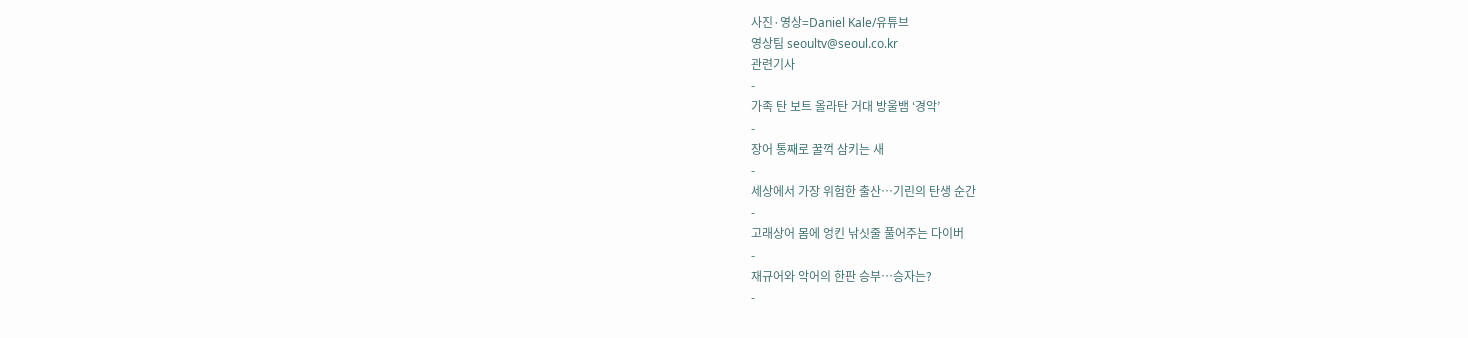사진·영상=Daniel Kale/유튜브
영상팀 seoultv@seoul.co.kr
관련기사
-
가족 탄 보트 올라탄 거대 방울뱀 ‘경악’
-
장어 통째로 꿀꺽 삼키는 새
-
세상에서 가장 위험한 출산…기린의 탄생 순간
-
고래상어 몸에 엉킨 낚싯줄 풀어주는 다이버
-
재규어와 악어의 한판 승부…승자는?
-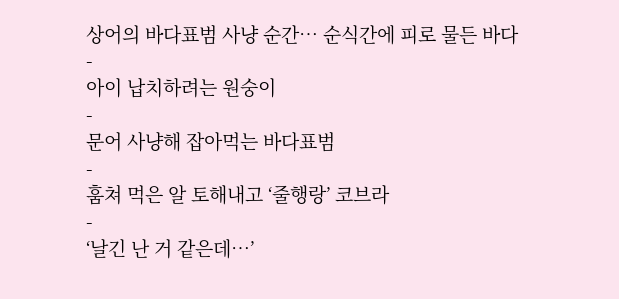상어의 바다표범 사냥 순간… 순식간에 피로 물든 바다
-
아이 납치하려는 원숭이
-
문어 사냥해 잡아먹는 바다표범
-
훔쳐 먹은 알 토해내고 ‘줄행랑’ 코브라
-
‘날긴 난 거 같은데…’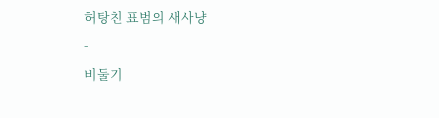허탕친 표범의 새사냥
-
비둘기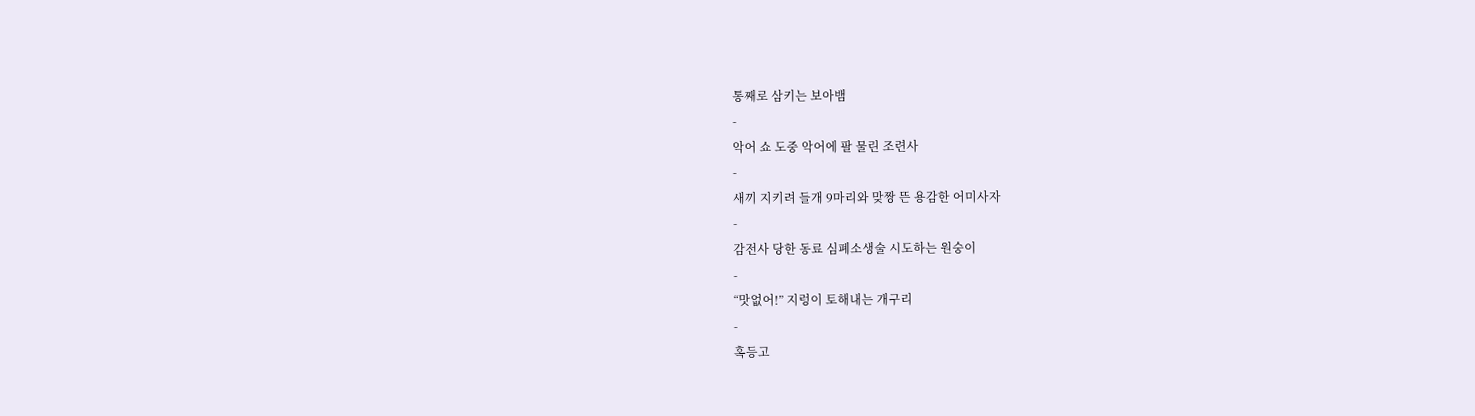통째로 삼키는 보아뱀
-
악어 쇼 도중 악어에 팔 물린 조련사
-
새끼 지키려 들개 9마리와 맞짱 뜬 용감한 어미사자
-
감전사 당한 동료 심폐소생술 시도하는 원숭이
-
“맛없어!” 지렁이 토해내는 개구리
-
혹등고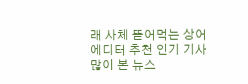래 사체 뜯어먹는 상어
에디터 추천 인기 기사
많이 본 뉴스